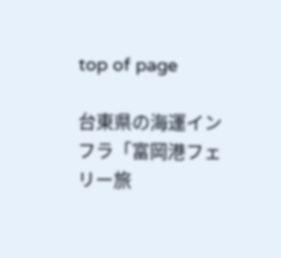top of page

台東県の海運インフラ「富岡港フェリー旅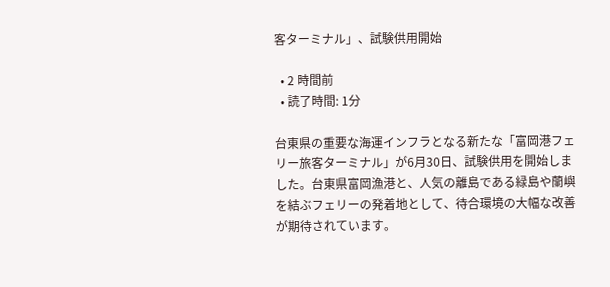客ターミナル」、試験供用開始

  • 2 時間前
  • 読了時間: 1分

台東県の重要な海運インフラとなる新たな「富岡港フェリー旅客ターミナル」が6月30日、試験供用を開始しました。台東県富岡漁港と、人気の離島である緑島や蘭嶼を結ぶフェリーの発着地として、待合環境の大幅な改善が期待されています。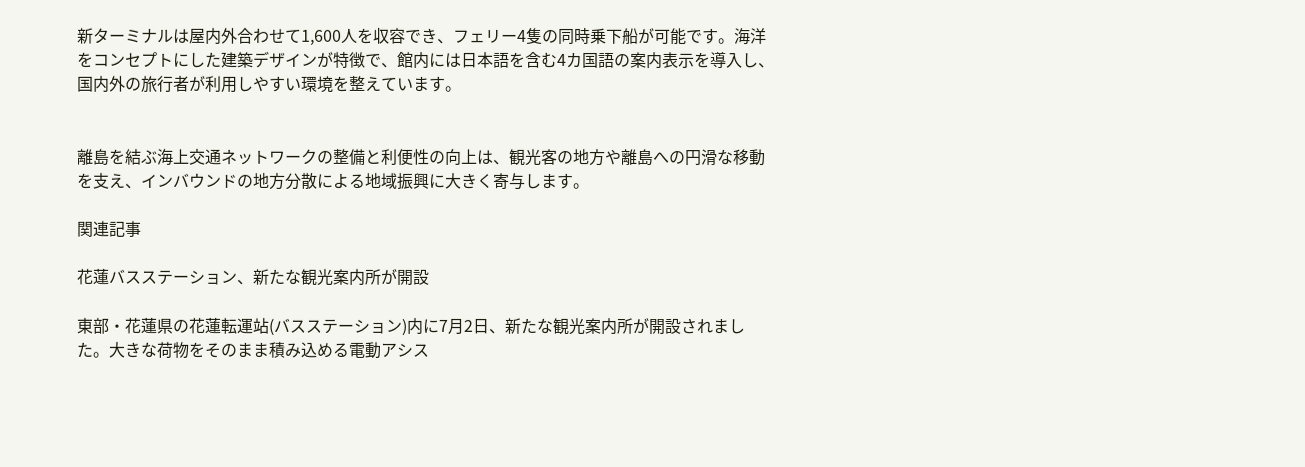新ターミナルは屋内外合わせて1,600人を収容でき、フェリー4隻の同時乗下船が可能です。海洋をコンセプトにした建築デザインが特徴で、館内には日本語を含む4カ国語の案内表示を導入し、国内外の旅行者が利用しやすい環境を整えています。


離島を結ぶ海上交通ネットワークの整備と利便性の向上は、観光客の地方や離島への円滑な移動を支え、インバウンドの地方分散による地域振興に大きく寄与します。

関連記事

花蓮バスステーション、新たな観光案内所が開設

東部・花蓮県の花蓮転運站(バスステーション)内に7月2日、新たな観光案内所が開設されました。大きな荷物をそのまま積み込める電動アシス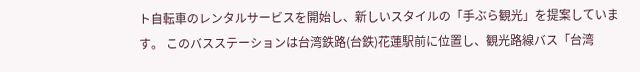ト自転車のレンタルサービスを開始し、新しいスタイルの「手ぶら観光」を提案しています。 このバスステーションは台湾鉄路(台鉄)花蓮駅前に位置し、観光路線バス「台湾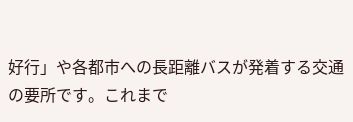好行」や各都市への長距離バスが発着する交通の要所です。これまで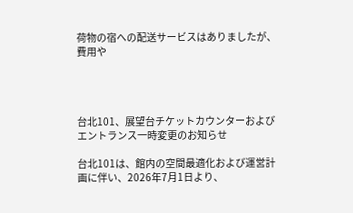荷物の宿への配送サービスはありましたが、費用や




台北101、展望台チケットカウンターおよびエントランス一時変更のお知らせ

台北101は、館内の空間最適化および運営計画に伴い、2026年7月1日より、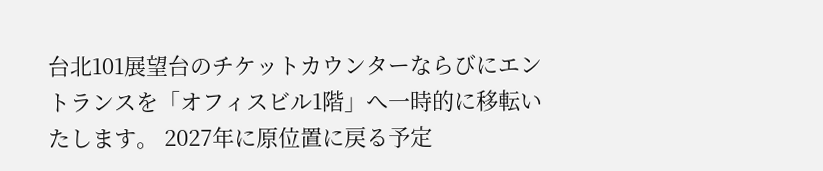台北101展望台のチケットカウンターならびにエン トランスを「オフィスビル1階」へ一時的に移転いたします。 2027年に原位置に戻る予定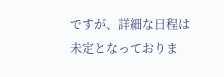ですが、詳細な日程は未定となっておりま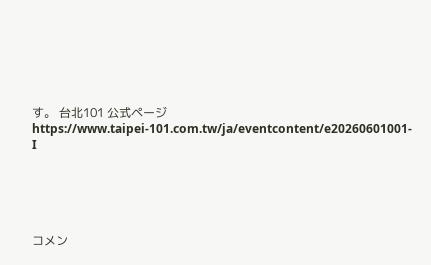す。 台北101 公式ページ https://www.taipei-101.com.tw/ja/eventcontent/e20260601001-I





コメン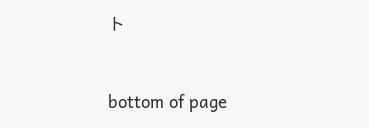ト


bottom of page